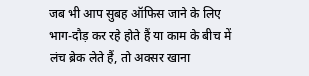जब भी आप सुबह ऑफिस जाने के लिए भाग-दौड़ कर रहे होते हैं या काम के बीच में लंच ब्रेक लेते हैं, तो अक्सर खाना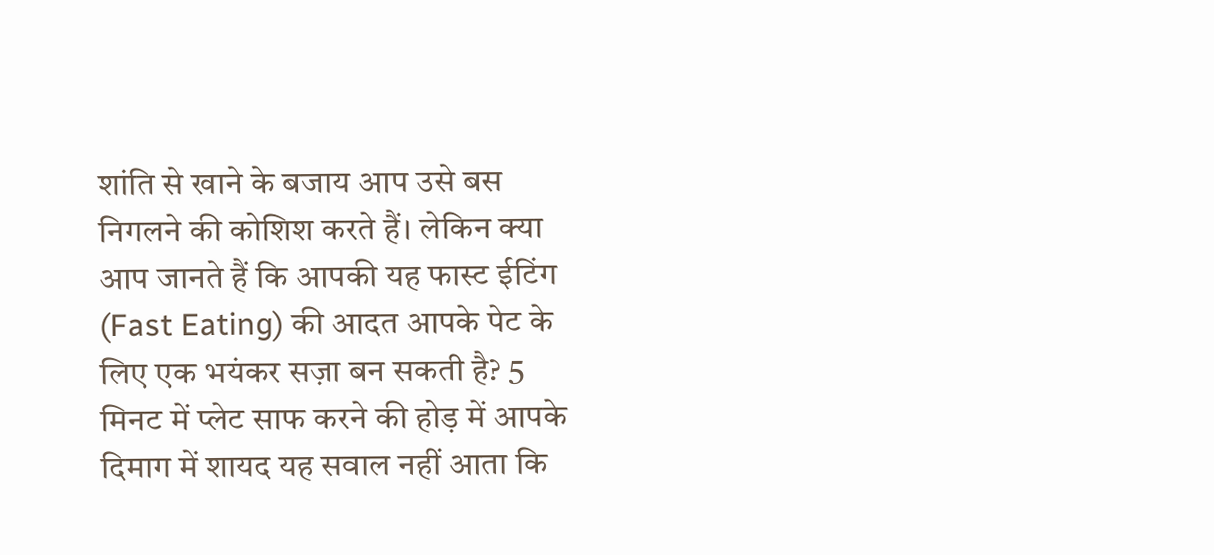शांति से खाने के बजाय आप उसे बस निगलने की कोशिश करते हैं। लेकिन क्या आप जानते हैं कि आपकी यह फास्ट ईटिंग (Fast Eating) की आदत आपके पेट के लिए एक भयंकर सज़ा बन सकती है? 5 मिनट में प्लेट साफ करने की होड़ में आपके दिमाग में शायद यह सवाल नहीं आता कि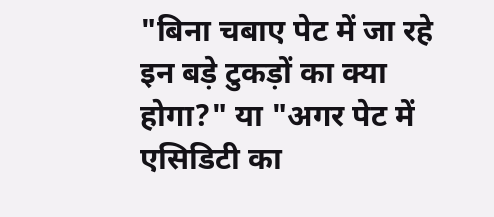"बिना चबाए पेट में जा रहे इन बड़े टुकड़ों का क्या होगा?" या "अगर पेट में एसिडिटी का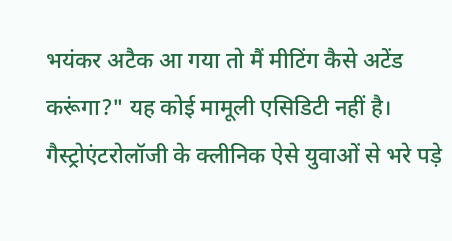भयंकर अटैक आ गया तो मैं मीटिंग कैसे अटेंड करूंगा?" यह कोई मामूली एसिडिटी नहीं है। गैस्ट्रोएंटरोलॉजी के क्लीनिक ऐसे युवाओं से भरे पड़े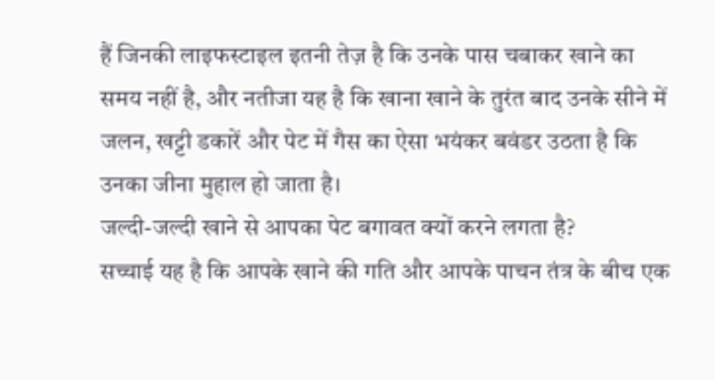हैं जिनकी लाइफस्टाइल इतनी तेज़ है कि उनके पास चबाकर खाने का समय नहीं है, और नतीजा यह है कि खाना खाने के तुरंत बाद उनके सीने में जलन, खट्टी डकारें और पेट में गैस का ऐसा भयंकर बवंडर उठता है कि उनका जीना मुहाल हो जाता है।
जल्दी-जल्दी खाने से आपका पेट बगावत क्यों करने लगता है?
सच्चाई यह है कि आपके खाने की गति और आपके पाचन तंत्र के बीच एक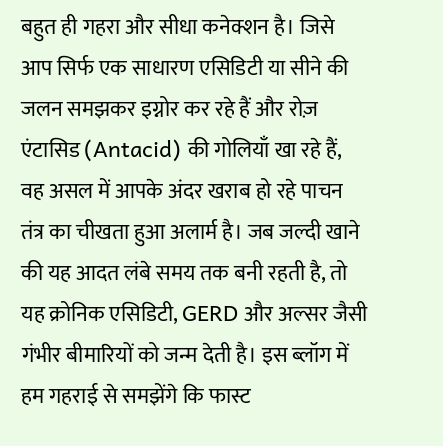बहुत ही गहरा और सीधा कनेक्शन है। जिसे आप सिर्फ एक साधारण एसिडिटी या सीने की जलन समझकर इग्नोर कर रहे हैं और रोज़ एंटासिड (Antacid) की गोलियाँ खा रहे हैं, वह असल में आपके अंदर खराब हो रहे पाचन तंत्र का चीखता हुआ अलार्म है। जब जल्दी खाने की यह आदत लंबे समय तक बनी रहती है, तो यह क्रोनिक एसिडिटी, GERD और अल्सर जैसी गंभीर बीमारियों को जन्म देती है। इस ब्लॉग में हम गहराई से समझेंगे कि फास्ट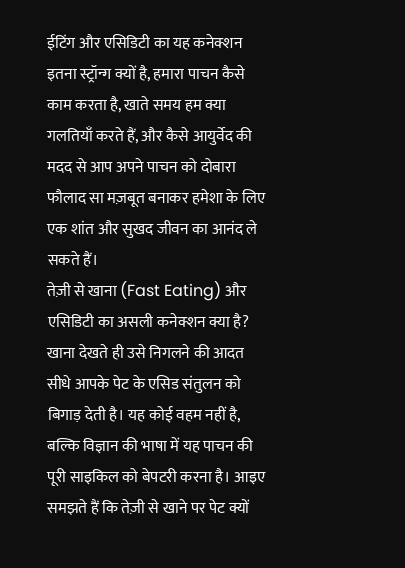ईटिंग और एसिडिटी का यह कनेक्शन इतना स्ट्रॉन्ग क्यों है, हमारा पाचन कैसे काम करता है, खाते समय हम क्या गलतियाँ करते हैं, और कैसे आयुर्वेद की मदद से आप अपने पाचन को दोबारा फौलाद सा मज़बूत बनाकर हमेशा के लिए एक शांत और सुखद जीवन का आनंद ले सकते हैं।
तेज़ी से खाना (Fast Eating) और एसिडिटी का असली कनेक्शन क्या है?
खाना देखते ही उसे निगलने की आदत सीधे आपके पेट के एसिड संतुलन को बिगाड़ देती है। यह कोई वहम नहीं है, बल्कि विज्ञान की भाषा में यह पाचन की पूरी साइकिल को बेपटरी करना है। आइए समझते हैं कि तेज़ी से खाने पर पेट क्यों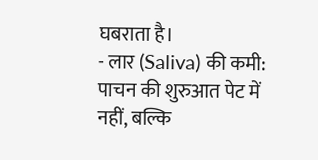घबराता है।
- लार (Saliva) की कमी: पाचन की शुरुआत पेट में नहीं, बल्कि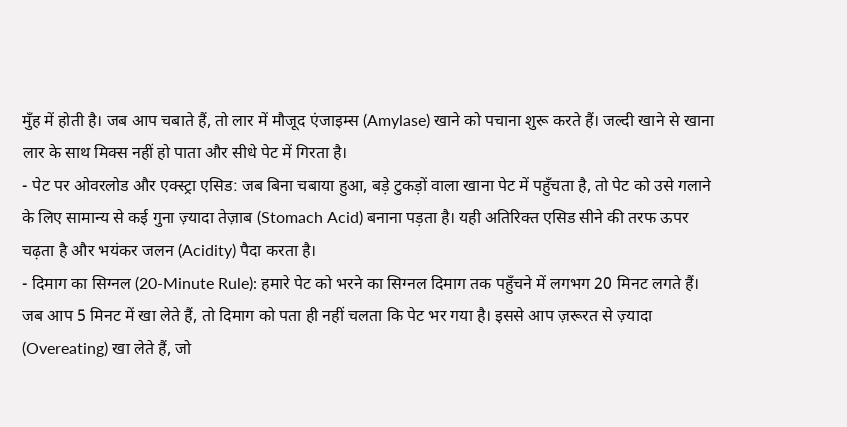मुँह में होती है। जब आप चबाते हैं, तो लार में मौजूद एंजाइम्स (Amylase) खाने को पचाना शुरू करते हैं। जल्दी खाने से खाना लार के साथ मिक्स नहीं हो पाता और सीधे पेट में गिरता है।
- पेट पर ओवरलोड और एक्स्ट्रा एसिड: जब बिना चबाया हुआ, बड़े टुकड़ों वाला खाना पेट में पहुँचता है, तो पेट को उसे गलाने के लिए सामान्य से कई गुना ज़्यादा तेज़ाब (Stomach Acid) बनाना पड़ता है। यही अतिरिक्त एसिड सीने की तरफ ऊपर चढ़ता है और भयंकर जलन (Acidity) पैदा करता है।
- दिमाग का सिग्नल (20-Minute Rule): हमारे पेट को भरने का सिग्नल दिमाग तक पहुँचने में लगभग 20 मिनट लगते हैं। जब आप 5 मिनट में खा लेते हैं, तो दिमाग को पता ही नहीं चलता कि पेट भर गया है। इससे आप ज़रूरत से ज़्यादा (Overeating) खा लेते हैं, जो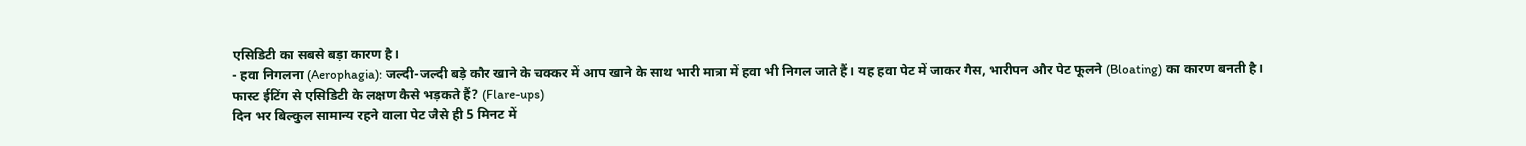एसिडिटी का सबसे बड़ा कारण है।
- हवा निगलना (Aerophagia): जल्दी-जल्दी बड़े कौर खाने के चक्कर में आप खाने के साथ भारी मात्रा में हवा भी निगल जाते हैं। यह हवा पेट में जाकर गैस, भारीपन और पेट फूलने (Bloating) का कारण बनती है।
फास्ट ईटिंग से एसिडिटी के लक्षण कैसे भड़कते हैं? (Flare-ups)
दिन भर बिल्कुल सामान्य रहने वाला पेट जैसे ही 5 मिनट में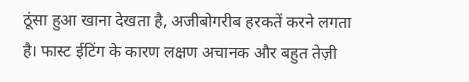ठूंसा हुआ खाना देखता है, अजीबोगरीब हरकतें करने लगता है। फास्ट ईटिंग के कारण लक्षण अचानक और बहुत तेज़ी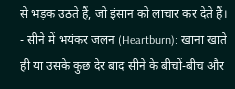से भड़क उठते हैं, जो इंसान को लाचार कर देते हैं।
- सीने में भयंकर जलन (Heartburn): खाना खाते ही या उसके कुछ देर बाद सीने के बीचों-बीच और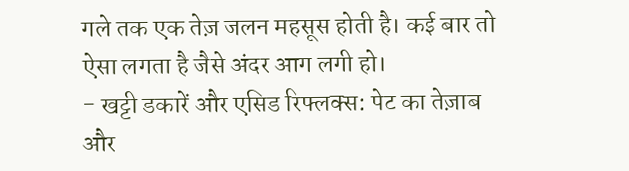गले तक एक तेज़ जलन महसूस होती है। कई बार तो ऐसा लगता है जैसे अंदर आग लगी हो।
- खट्टी डकारें और एसिड रिफ्लक्स: पेट का तेज़ाब और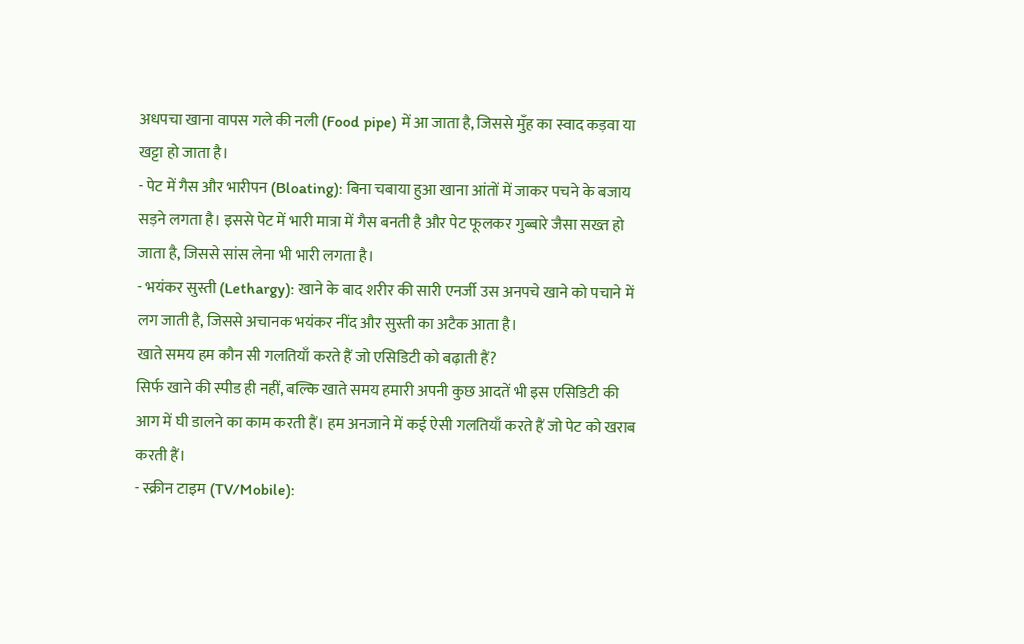अधपचा खाना वापस गले की नली (Food pipe) में आ जाता है, जिससे मुँह का स्वाद कड़वा या खट्टा हो जाता है।
- पेट में गैस और भारीपन (Bloating): बिना चबाया हुआ खाना आंतों में जाकर पचने के बजाय सड़ने लगता है। इससे पेट में भारी मात्रा में गैस बनती है और पेट फूलकर गुब्बारे जैसा सख्त हो जाता है, जिससे सांस लेना भी भारी लगता है।
- भयंकर सुस्ती (Lethargy): खाने के बाद शरीर की सारी एनर्जी उस अनपचे खाने को पचाने में लग जाती है, जिससे अचानक भयंकर नींद और सुस्ती का अटैक आता है।
खाते समय हम कौन सी गलतियाँ करते हैं जो एसिडिटी को बढ़ाती हैं?
सिर्फ खाने की स्पीड ही नहीं, बल्कि खाते समय हमारी अपनी कुछ आदतें भी इस एसिडिटी की आग में घी डालने का काम करती हैं। हम अनजाने में कई ऐसी गलतियाँ करते हैं जो पेट को खराब करती हैं।
- स्क्रीन टाइम (TV/Mobile):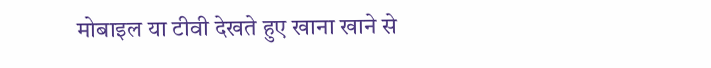मोबाइल या टीवी देखते हुए खाना खाने से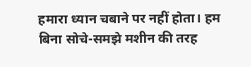हमारा ध्यान चबाने पर नहीं होता। हम बिना सोचे-समझे मशीन की तरह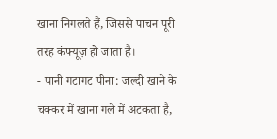खाना निगलते हैं, जिससे पाचन पूरी तरह कंफ्यूज़ हो जाता है।
- पानी गटागट पीना: जल्दी खाने के चक्कर में खाना गले में अटकता है,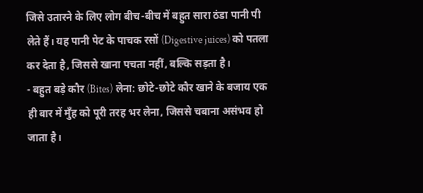जिसे उतारने के लिए लोग बीच-बीच में बहुत सारा ठंडा पानी पी लेते हैं। यह पानी पेट के पाचक रसों (Digestive juices) को पतला कर देता है, जिससे खाना पचता नहीं, बल्कि सड़ता है।
- बहुत बड़े कौर (Bites) लेना: छोटे-छोटे कौर खाने के बजाय एक ही बार में मुँह को पूरी तरह भर लेना, जिससे चबाना असंभव हो जाता है।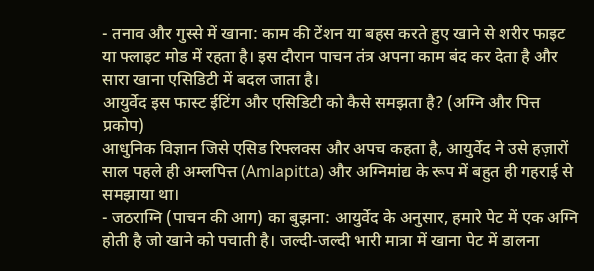- तनाव और गुस्से में खाना: काम की टेंशन या बहस करते हुए खाने से शरीर फाइट या फ्लाइट मोड में रहता है। इस दौरान पाचन तंत्र अपना काम बंद कर देता है और सारा खाना एसिडिटी में बदल जाता है।
आयुर्वेद इस फास्ट ईटिंग और एसिडिटी को कैसे समझता है? (अग्नि और पित्त प्रकोप)
आधुनिक विज्ञान जिसे एसिड रिफ्लक्स और अपच कहता है, आयुर्वेद ने उसे हज़ारों साल पहले ही अम्लपित्त (Amlapitta) और अग्निमांद्य के रूप में बहुत ही गहराई से समझाया था।
- जठराग्नि (पाचन की आग) का बुझना: आयुर्वेद के अनुसार, हमारे पेट में एक अग्नि होती है जो खाने को पचाती है। जल्दी-जल्दी भारी मात्रा में खाना पेट में डालना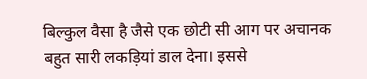बिल्कुल वैसा है जैसे एक छोटी सी आग पर अचानक बहुत सारी लकड़ियां डाल देना। इससे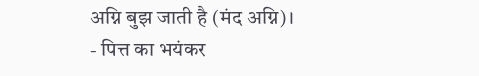अग्नि बुझ जाती है (मंद अग्नि)।
- पित्त का भयंकर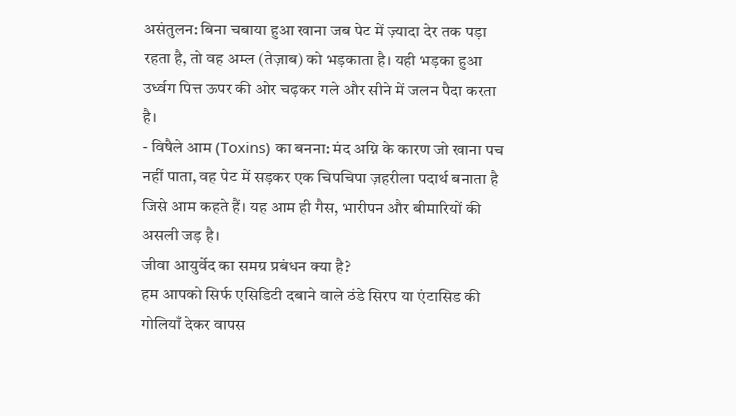असंतुलन: बिना चबाया हुआ खाना जब पेट में ज़्यादा देर तक पड़ा रहता है, तो वह अम्ल (तेज़ाब) को भड़काता है। यही भड़का हुआ उर्ध्वग पित्त ऊपर की ओर चढ़कर गले और सीने में जलन पैदा करता है।
- विषैले आम (Toxins) का बनना: मंद अग्नि के कारण जो खाना पच नहीं पाता, वह पेट में सड़कर एक चिपचिपा ज़हरीला पदार्थ बनाता है जिसे आम कहते हैं। यह आम ही गैस, भारीपन और बीमारियों की असली जड़ है।
जीवा आयुर्वेद का समग्र प्रबंधन क्या है?
हम आपको सिर्फ एसिडिटी दबाने वाले ठंडे सिरप या एंटासिड की गोलियाँ देकर वापस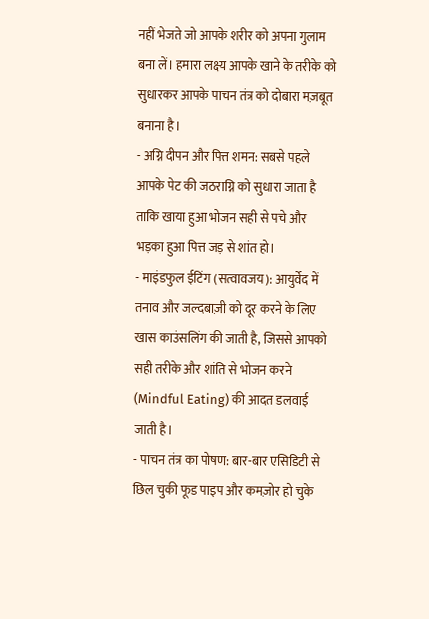नहीं भेजते जो आपके शरीर को अपना गुलाम बना लें। हमारा लक्ष्य आपके खाने के तरीके को सुधारकर आपके पाचन तंत्र को दोबारा मज़बूत बनाना है।
- अग्नि दीपन और पित्त शमन: सबसे पहले आपके पेट की जठराग्नि को सुधारा जाता है ताकि खाया हुआ भोजन सही से पचे और भड़का हुआ पित्त जड़ से शांत हो।
- माइंडफुल ईटिंग (सत्वावजय): आयुर्वेद में तनाव और जल्दबाज़ी को दूर करने के लिए खास काउंसलिंग की जाती है, जिससे आपको सही तरीके और शांति से भोजन करने (Mindful Eating) की आदत डलवाई जाती है।
- पाचन तंत्र का पोषण: बार-बार एसिडिटी से छिल चुकी फूड पाइप और कमज़ोर हो चुके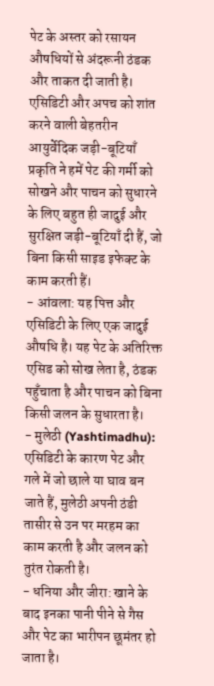पेट के अस्तर को रसायन औषधियों से अंदरूनी ठंडक और ताकत दी जाती है।
एसिडिटी और अपच को शांत करने वाली बेहतरीन आयुर्वेदिक जड़ी-बूटियाँ
प्रकृति ने हमें पेट की गर्मी को सोखने और पाचन को सुधारने के लिए बहुत ही जादुई और सुरक्षित जड़ी-बूटियाँ दी हैं, जो बिना किसी साइड इफेक्ट के काम करती हैं।
- आंवला: यह पित्त और एसिडिटी के लिए एक जादुई औषधि है। यह पेट के अतिरिक्त एसिड को सोख लेता है, ठंडक पहुँचाता है और पाचन को बिना किसी जलन के सुधारता है।
- मुलेठी (Yashtimadhu): एसिडिटी के कारण पेट और गले में जो छाले या घाव बन जाते हैं, मुलेठी अपनी ठंडी तासीर से उन पर मरहम का काम करती है और जलन को तुरंत रोकती है।
- धनिया और जीरा: खाने के बाद इनका पानी पीने से गैस और पेट का भारीपन छूमंतर हो जाता है।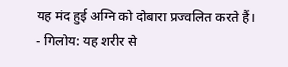यह मंद हुई अग्नि को दोबारा प्रज्वलित करते हैं।
- गिलोय: यह शरीर से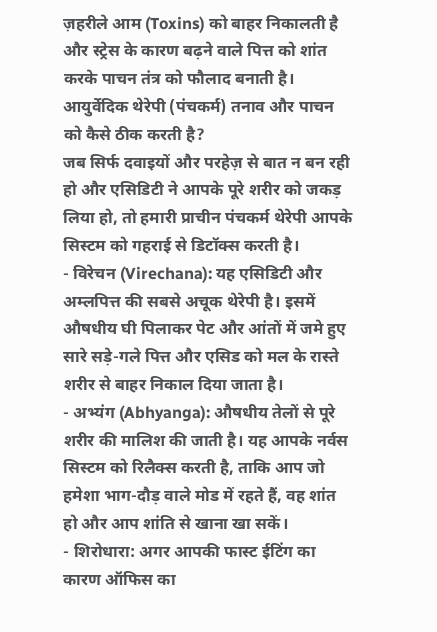ज़हरीले आम (Toxins) को बाहर निकालती है और स्ट्रेस के कारण बढ़ने वाले पित्त को शांत करके पाचन तंत्र को फौलाद बनाती है।
आयुर्वेदिक थेरेपी (पंचकर्म) तनाव और पाचन को कैसे ठीक करती है?
जब सिर्फ दवाइयों और परहेज़ से बात न बन रही हो और एसिडिटी ने आपके पूरे शरीर को जकड़ लिया हो, तो हमारी प्राचीन पंचकर्म थेरेपी आपके सिस्टम को गहराई से डिटॉक्स करती है।
- विरेचन (Virechana): यह एसिडिटी और अम्लपित्त की सबसे अचूक थेरेपी है। इसमें औषधीय घी पिलाकर पेट और आंतों में जमे हुए सारे सड़े-गले पित्त और एसिड को मल के रास्ते शरीर से बाहर निकाल दिया जाता है।
- अभ्यंग (Abhyanga): औषधीय तेलों से पूरे शरीर की मालिश की जाती है। यह आपके नर्वस सिस्टम को रिलैक्स करती है, ताकि आप जो हमेशा भाग-दौड़ वाले मोड में रहते हैं, वह शांत हो और आप शांति से खाना खा सकें।
- शिरोधारा: अगर आपकी फास्ट ईटिंग का कारण ऑफिस का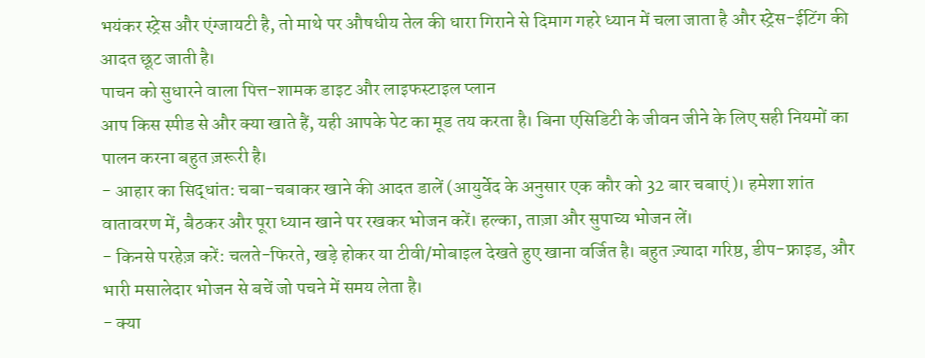भयंकर स्ट्रेस और एंग्जायटी है, तो माथे पर औषधीय तेल की धारा गिराने से दिमाग गहरे ध्यान में चला जाता है और स्ट्रेस-ईटिंग की आदत छूट जाती है।
पाचन को सुधारने वाला पित्त-शामक डाइट और लाइफस्टाइल प्लान
आप किस स्पीड से और क्या खाते हैं, यही आपके पेट का मूड तय करता है। बिना एसिडिटी के जीवन जीने के लिए सही नियमों का पालन करना बहुत ज़रूरी है।
- आहार का सिद्धांत: चबा-चबाकर खाने की आदत डालें (आयुर्वेद के अनुसार एक कौर को 32 बार चबाएं)। हमेशा शांत वातावरण में, बैठकर और पूरा ध्यान खाने पर रखकर भोजन करें। हल्का, ताज़ा और सुपाच्य भोजन लें।
- किनसे परहेज़ करें: चलते-फिरते, खड़े होकर या टीवी/मोबाइल देखते हुए खाना वर्जित है। बहुत ज़्यादा गरिष्ठ, डीप-फ्राइड, और भारी मसालेदार भोजन से बचें जो पचने में समय लेता है।
- क्या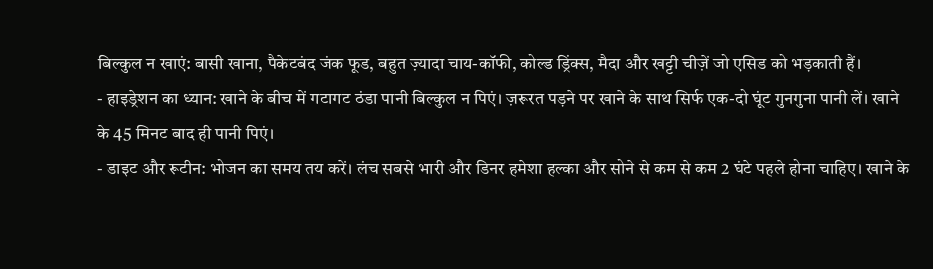बिल्कुल न खाएं: बासी खाना, पैकेटबंद जंक फूड, बहुत ज़्यादा चाय-कॉफी, कोल्ड ड्रिंक्स, मैदा और खट्टी चीज़ें जो एसिड को भड़काती हैं।
- हाइड्रेशन का ध्यान: खाने के बीच में गटागट ठंडा पानी बिल्कुल न पिएं। ज़रूरत पड़ने पर खाने के साथ सिर्फ एक-दो घूंट गुनगुना पानी लें। खाने के 45 मिनट बाद ही पानी पिएं।
- डाइट और रूटीन: भोजन का समय तय करें। लंच सबसे भारी और डिनर हमेशा हल्का और सोने से कम से कम 2 घंटे पहले होना चाहिए। खाने के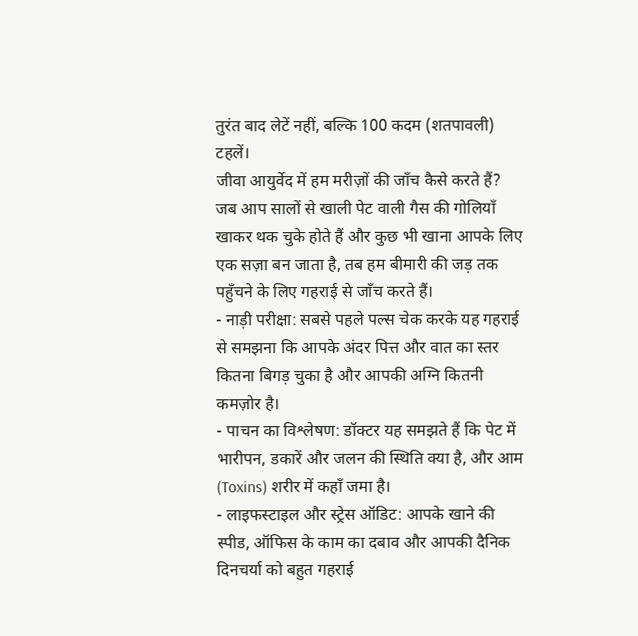तुरंत बाद लेटें नहीं, बल्कि 100 कदम (शतपावली) टहलें।
जीवा आयुर्वेद में हम मरीज़ों की जाँच कैसे करते हैं?
जब आप सालों से खाली पेट वाली गैस की गोलियाँ खाकर थक चुके होते हैं और कुछ भी खाना आपके लिए एक सज़ा बन जाता है, तब हम बीमारी की जड़ तक पहुँचने के लिए गहराई से जाँच करते हैं।
- नाड़ी परीक्षा: सबसे पहले पल्स चेक करके यह गहराई से समझना कि आपके अंदर पित्त और वात का स्तर कितना बिगड़ चुका है और आपकी अग्नि कितनी कमज़ोर है।
- पाचन का विश्लेषण: डॉक्टर यह समझते हैं कि पेट में भारीपन, डकारें और जलन की स्थिति क्या है, और आम (Toxins) शरीर में कहाँ जमा है।
- लाइफस्टाइल और स्ट्रेस ऑडिट: आपके खाने की स्पीड, ऑफिस के काम का दबाव और आपकी दैनिक दिनचर्या को बहुत गहराई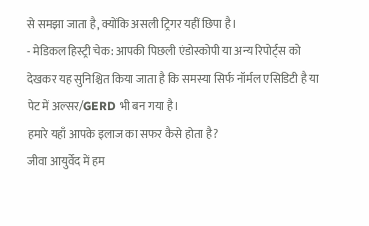से समझा जाता है, क्योंकि असली ट्रिगर यहीं छिपा है।
- मेडिकल हिस्ट्री चेक: आपकी पिछली एंडोस्कोपी या अन्य रिपोर्ट्स को देखकर यह सुनिश्चित किया जाता है कि समस्या सिर्फ नॉर्मल एसिडिटी है या पेट में अल्सर/GERD भी बन गया है।
हमारे यहाँ आपके इलाज का सफर कैसे होता है?
जीवा आयुर्वेद में हम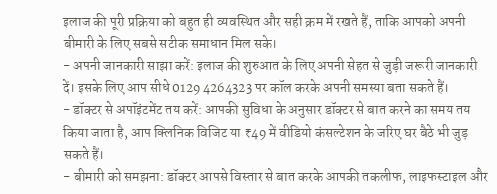इलाज की पूरी प्रक्रिया को बहुत ही व्यवस्थित और सही क्रम में रखते हैं, ताकि आपको अपनी बीमारी के लिए सबसे सटीक समाधान मिल सके।
- अपनी जानकारी साझा करें: इलाज की शुरुआत के लिए अपनी सेहत से जुड़ी जरूरी जानकारी दें। इसके लिए आप सीधे 0129 4264323 पर कॉल करके अपनी समस्या बता सकते हैं।
- डॉक्टर से अपॉइंटमेंट तय करें: आपकी सुविधा के अनुसार डॉक्टर से बात करने का समय तय किया जाता है, आप क्लिनिक विजिट या ₹49 में वीडियो कंसल्टेशन के जरिए घर बैठे भी जुड़ सकते हैं।
- बीमारी को समझना: डॉक्टर आपसे विस्तार से बात करके आपकी तकलीफ, लाइफस्टाइल और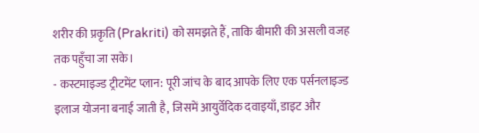शरीर की प्रकृति (Prakriti) को समझते हैं, ताकि बीमारी की असली वजह तक पहुँचा जा सके।
- कस्टमाइज्ड ट्रीटमेंट प्लान: पूरी जांच के बाद आपके लिए एक पर्सनलाइज्ड इलाज योजना बनाई जाती है, जिसमें आयुर्वेदिक दवाइयाँ, डाइट और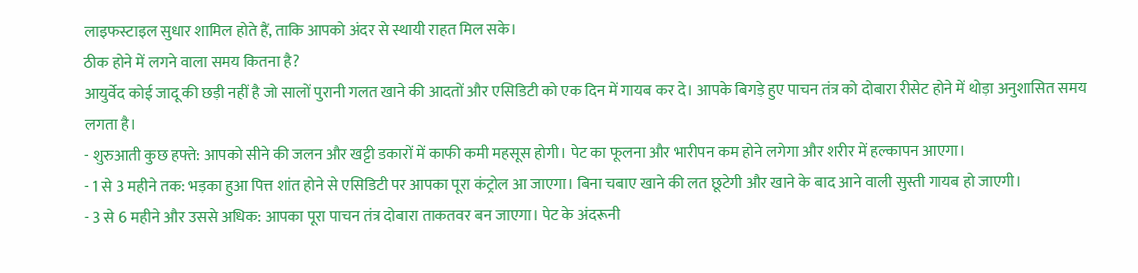लाइफस्टाइल सुधार शामिल होते हैं, ताकि आपको अंदर से स्थायी राहत मिल सके।
ठीक होने में लगने वाला समय कितना है?
आयुर्वेद कोई जादू की छड़ी नहीं है जो सालों पुरानी गलत खाने की आदतों और एसिडिटी को एक दिन में गायब कर दे। आपके बिगड़े हुए पाचन तंत्र को दोबारा रीसेट होने में थोड़ा अनुशासित समय लगता है।
- शुरुआती कुछ हफ्ते: आपको सीने की जलन और खट्टी डकारों में काफी कमी महसूस होगी। पेट का फूलना और भारीपन कम होने लगेगा और शरीर में हल्कापन आएगा।
- 1 से 3 महीने तक: भड़का हुआ पित्त शांत होने से एसिडिटी पर आपका पूरा कंट्रोल आ जाएगा। बिना चबाए खाने की लत छूटेगी और खाने के बाद आने वाली सुस्ती गायब हो जाएगी।
- 3 से 6 महीने और उससे अधिक: आपका पूरा पाचन तंत्र दोबारा ताकतवर बन जाएगा। पेट के अंदरूनी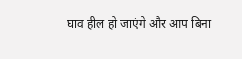घाव हील हो जाएंगे और आप बिना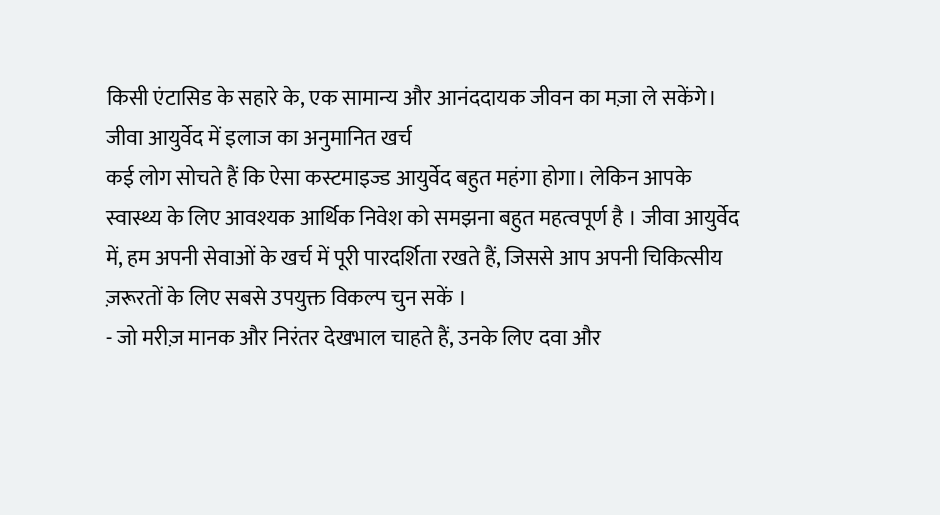किसी एंटासिड के सहारे के, एक सामान्य और आनंददायक जीवन का मज़ा ले सकेंगे।
जीवा आयुर्वेद में इलाज का अनुमानित खर्च
कई लोग सोचते हैं कि ऐसा कस्टमाइज्ड आयुर्वेद बहुत महंगा होगा। लेकिन आपके स्वास्थ्य के लिए आवश्यक आर्थिक निवेश को समझना बहुत महत्वपूर्ण है । जीवा आयुर्वेद में, हम अपनी सेवाओं के खर्च में पूरी पारदर्शिता रखते हैं, जिससे आप अपनी चिकित्सीय ज़रूरतों के लिए सबसे उपयुक्त विकल्प चुन सकें ।
- जो मरीज़ मानक और निरंतर देखभाल चाहते हैं, उनके लिए दवा और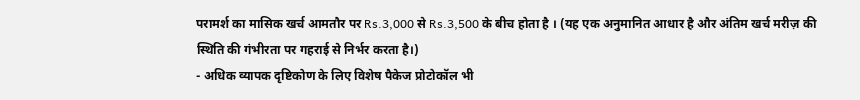परामर्श का मासिक खर्च आमतौर पर Rs.3,000 से Rs.3,500 के बीच होता है । (यह एक अनुमानित आधार है और अंतिम खर्च मरीज़ की स्थिति की गंभीरता पर गहराई से निर्भर करता है।)
- अधिक व्यापक दृष्टिकोण के लिए विशेष पैकेज प्रोटोकॉल भी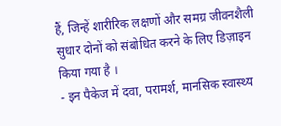हैं, जिन्हें शारीरिक लक्षणों और समग्र जीवनशैली सुधार दोनों को संबोधित करने के लिए डिज़ाइन किया गया है ।
- इन पैकेज में दवा, परामर्श, मानसिक स्वास्थ्य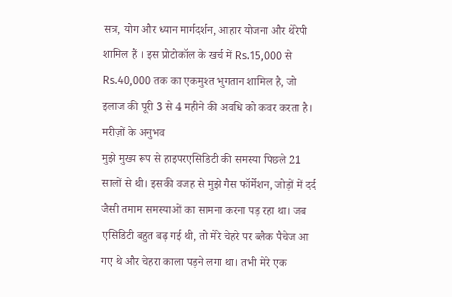सत्र, योग और ध्यान मार्गदर्शन, आहार योजना और थेरेपी शामिल हैं । इस प्रोटोकॉल के खर्च में Rs.15,000 से Rs.40,000 तक का एकमुश्त भुगतान शामिल है, जो इलाज की पूरी 3 से 4 महीने की अवधि को कवर करता है।
मरीज़ों के अनुभव
मुझे मुख्य रूप से हाइपरएसिडिटी की समस्या पिछले 21 सालों से थी। इसकी वजह से मुझे गैस फॉर्मेशन, जोड़ों में दर्द जैसी तमाम समस्याओं का सामना करना पड़ रहा था। जब एसिडिटी बहुत बढ़ गई थी, तो मेरे चेहरे पर ब्लैक पैचेज आ गए थे और चेहरा काला पड़ने लगा था। तभी मेरे एक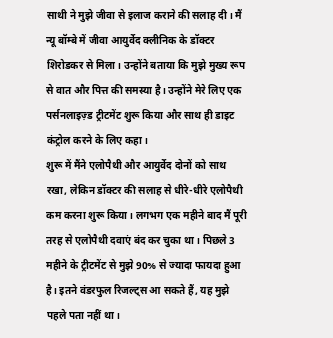साथी ने मुझे जीवा से इलाज कराने की सलाह दी। मैं न्यू बॉम्बे में जीवा आयुर्वेद क्लीनिक के डॉक्टर शिरोडकर से मिला। उन्होंने बताया कि मुझे मुख्य रूप से वात और पित्त की समस्या है। उन्होंने मेरे लिए एक पर्सनलाइज़्ड ट्रीटमेंट शुरू किया और साथ ही डाइट कंट्रोल करने के लिए कहा।
शुरू में मैंने एलोपैथी और आयुर्वेद दोनों को साथ रखा, लेकिन डॉक्टर की सलाह से धीरे-धीरे एलोपैथी कम करना शुरू किया। लगभग एक महीने बाद मैं पूरी तरह से एलोपैथी दवाएं बंद कर चुका था। पिछले 3 महीने के ट्रीटमेंट से मुझे 90% से ज्यादा फायदा हुआ है। इतने वंडरफुल रिजल्ट्स आ सकते हैं, यह मुझे पहले पता नहीं था।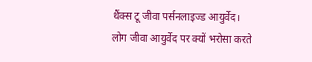थैंक्स टू जीवा पर्सनलाइज्ड आयुर्वेद।
लोग जीवा आयुर्वेद पर क्यों भरोसा करते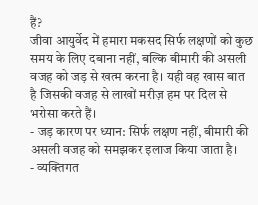हैं?
जीवा आयुर्वेद में हमारा मकसद सिर्फ लक्षणों को कुछ समय के लिए दबाना नहीं, बल्कि बीमारी की असली वजह को जड़ से खत्म करना है। यही वह खास बात है जिसकी वजह से लाखों मरीज़ हम पर दिल से भरोसा करते हैं।
- जड़ कारण पर ध्यान: सिर्फ लक्षण नहीं, बीमारी की असली वजह को समझकर इलाज किया जाता है।
- व्यक्तिगत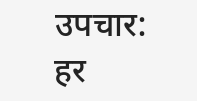उपचार: हर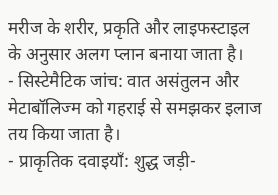मरीज के शरीर, प्रकृति और लाइफस्टाइल के अनुसार अलग प्लान बनाया जाता है।
- सिस्टेमैटिक जांच: वात असंतुलन और मेटाबॉलिज्म को गहराई से समझकर इलाज तय किया जाता है।
- प्राकृतिक दवाइयाँ: शुद्ध जड़ी-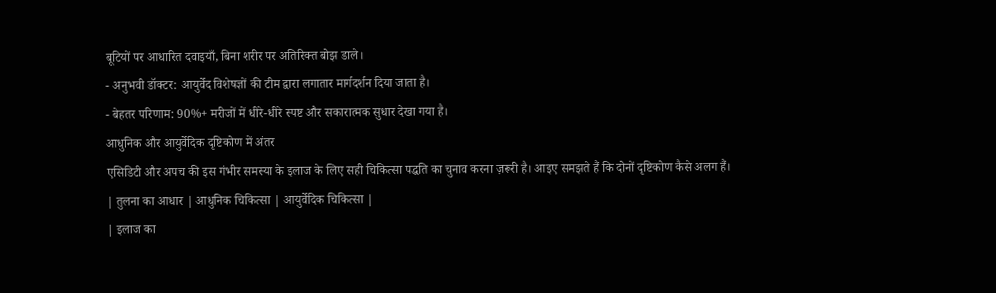बूटियों पर आधारित दवाइयाँ, बिना शरीर पर अतिरिक्त बोझ डाले।
- अनुभवी डॉक्टर: आयुर्वेद विशेषज्ञों की टीम द्वारा लगातार मार्गदर्शन दिया जाता है।
- बेहतर परिणाम: 90%+ मरीजों में धीरे-धीरे स्पष्ट और सकारात्मक सुधार देखा गया है।
आधुनिक और आयुर्वेदिक दृष्टिकोण में अंतर
एसिडिटी और अपच की इस गंभीर समस्या के इलाज के लिए सही चिकित्सा पद्धति का चुनाव करना ज़रूरी है। आइए समझते हैं कि दोनों दृष्टिकोण कैसे अलग हैं।
| तुलना का आधार | आधुनिक चिकित्सा | आयुर्वेदिक चिकित्सा |
| इलाज का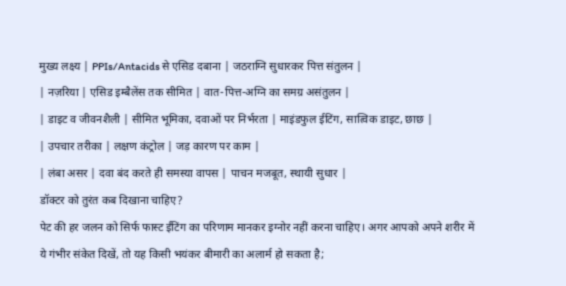मुख्य लक्ष्य | PPIs/Antacids से एसिड दबाना | जठराग्नि सुधारकर पित्त संतुलन |
| नज़रिया | एसिड इम्बैलेंस तक सीमित | वात-पित्त-अग्नि का समग्र असंतुलन |
| डाइट व जीवनशैली | सीमित भूमिका, दवाओं पर निर्भरता | माइंडफुल ईटिंग, सात्विक डाइट, छाछ |
| उपचार तरीका | लक्षण कंट्रोल | जड़ कारण पर काम |
| लंबा असर | दवा बंद करते ही समस्या वापस | पाचन मजबूत, स्थायी सुधार |
डॉक्टर को तुरंत कब दिखाना चाहिए?
पेट की हर जलन को सिर्फ फास्ट ईटिंग का परिणाम मानकर इग्नोर नहीं करना चाहिए। अगर आपको अपने शरीर में ये गंभीर संकेत दिखें, तो यह किसी भयंकर बीमारी का अलार्म हो सकता है;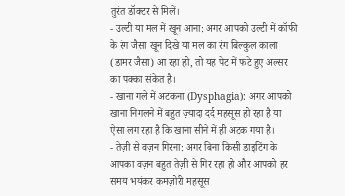तुरंत डॉक्टर से मिलें।
- उल्टी या मल में खून आना: अगर आपको उल्टी में कॉफी के रंग जैसा खून दिखे या मल का रंग बिल्कुल काला (डामर जैसा) आ रहा हो, तो यह पेट में फटे हुए अल्सर का पक्का संकेत है।
- खाना गले में अटकना (Dysphagia): अगर आपको खाना निगलने में बहुत ज़्यादा दर्द महसूस हो रहा है या ऐसा लग रहा है कि खाना सीने में ही अटक गया है।
- तेज़ी से वज़न गिरना: अगर बिना किसी डाइटिंग के आपका वज़न बहुत तेज़ी से गिर रहा हो और आपको हर समय भयंकर कमज़ोरी महसूस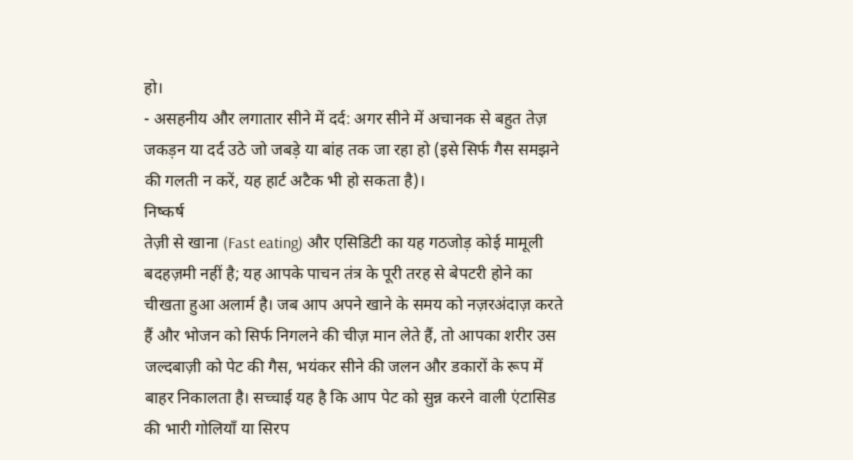हो।
- असहनीय और लगातार सीने में दर्द: अगर सीने में अचानक से बहुत तेज़ जकड़न या दर्द उठे जो जबड़े या बांह तक जा रहा हो (इसे सिर्फ गैस समझने की गलती न करें, यह हार्ट अटैक भी हो सकता है)।
निष्कर्ष
तेज़ी से खाना (Fast eating) और एसिडिटी का यह गठजोड़ कोई मामूली बदहज़मी नहीं है; यह आपके पाचन तंत्र के पूरी तरह से बेपटरी होने का चीखता हुआ अलार्म है। जब आप अपने खाने के समय को नज़रअंदाज़ करते हैं और भोजन को सिर्फ निगलने की चीज़ मान लेते हैं, तो आपका शरीर उस जल्दबाज़ी को पेट की गैस, भयंकर सीने की जलन और डकारों के रूप में बाहर निकालता है। सच्चाई यह है कि आप पेट को सुन्न करने वाली एंटासिड की भारी गोलियाँ या सिरप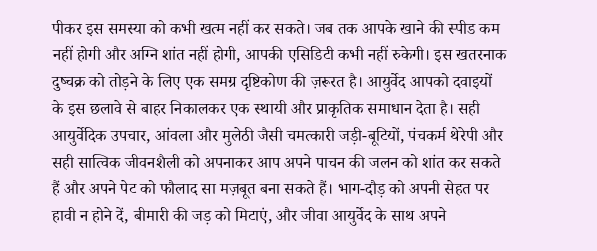पीकर इस समस्या को कभी खत्म नहीं कर सकते। जब तक आपके खाने की स्पीड कम नहीं होगी और अग्नि शांत नहीं होगी, आपकी एसिडिटी कभी नहीं रुकेगी। इस खतरनाक दुष्चक्र को तोड़ने के लिए एक समग्र दृष्टिकोण की ज़रूरत है। आयुर्वेद आपको दवाइयों के इस छलावे से बाहर निकालकर एक स्थायी और प्राकृतिक समाधान देता है। सही आयुर्वेदिक उपचार, आंवला और मुलेठी जैसी चमत्कारी जड़ी-बूटियों, पंचकर्म थेरेपी और सही सात्विक जीवनशैली को अपनाकर आप अपने पाचन की जलन को शांत कर सकते हैं और अपने पेट को फौलाद सा मज़बूत बना सकते हैं। भाग-दौड़ को अपनी सेहत पर हावी न होने दें, बीमारी की जड़ को मिटाएं, और जीवा आयुर्वेद के साथ अपने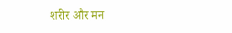शरीर और मन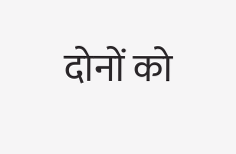दोनों को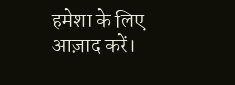हमेशा के लिए आज़ाद करें।